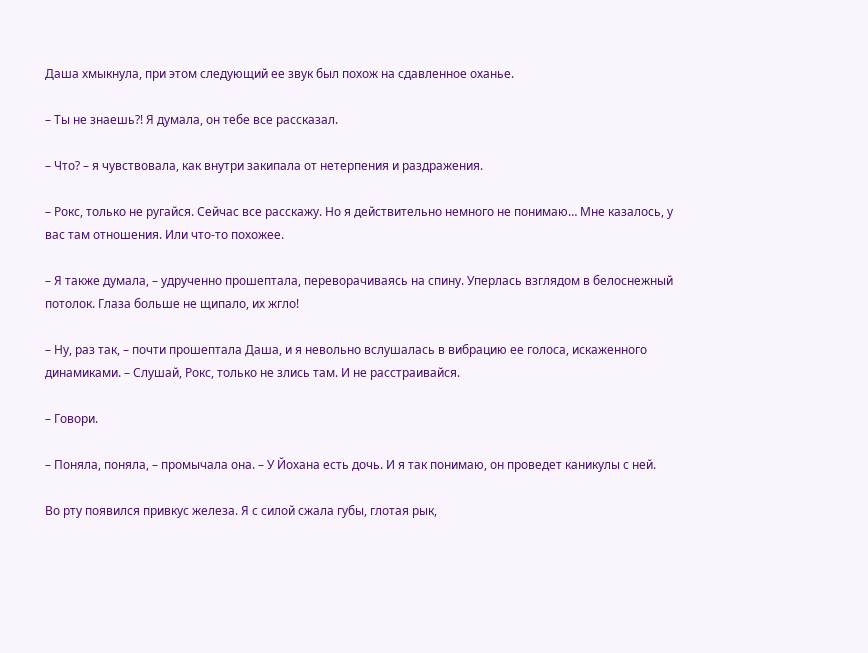Даша хмыкнула, при этом следующий ее звук был похож на сдавленное оханье.

– Ты не знаешь?! Я думала, он тебе все рассказал.

– Что? – я чувствовала, как внутри закипала от нетерпения и раздражения.

– Рокс, только не ругайся. Сейчас все расскажу. Но я действительно немного не понимаю… Мне казалось, у вас там отношения. Или что-то похожее.

– Я также думала, – удрученно прошептала, переворачиваясь на спину. Уперлась взглядом в белоснежный потолок. Глаза больше не щипало, их жгло!

– Ну, раз так, – почти прошептала Даша, и я невольно вслушалась в вибрацию ее голоса, искаженного динамиками. – Слушай, Рокс, только не злись там. И не расстраивайся.

– Говори.

– Поняла, поняла, – промычала она. – У Йохана есть дочь. И я так понимаю, он проведет каникулы с ней.

Во рту появился привкус железа. Я с силой сжала губы, глотая рык,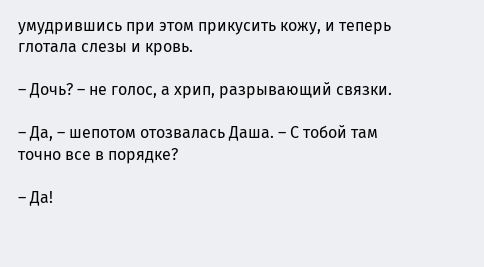умудрившись при этом прикусить кожу, и теперь глотала слезы и кровь.

– Дочь? – не голос, а хрип, разрывающий связки.

– Да, – шепотом отозвалась Даша. – С тобой там точно все в порядке?

– Да!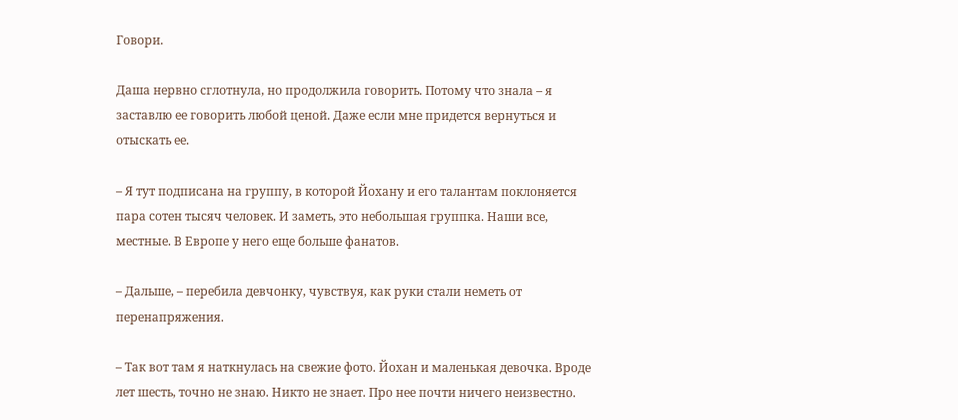Говори.

Даша нервно сглотнула, но продолжила говорить. Потому что знала – я заставлю ее говорить любой ценой. Даже если мне придется вернуться и отыскать ее.

– Я тут подписана на группу, в которой Йохану и его талантам поклоняется пара сотен тысяч человек. И заметь, это небольшая группка. Наши все, местные. В Европе у него еще больше фанатов.

– Дальше, – перебила девчонку, чувствуя, как руки стали неметь от перенапряжения.

– Так вот там я наткнулась на свежие фото. Йохан и маленькая девочка. Вроде лет шесть, точно не знаю. Никто не знает. Про нее почти ничего неизвестно.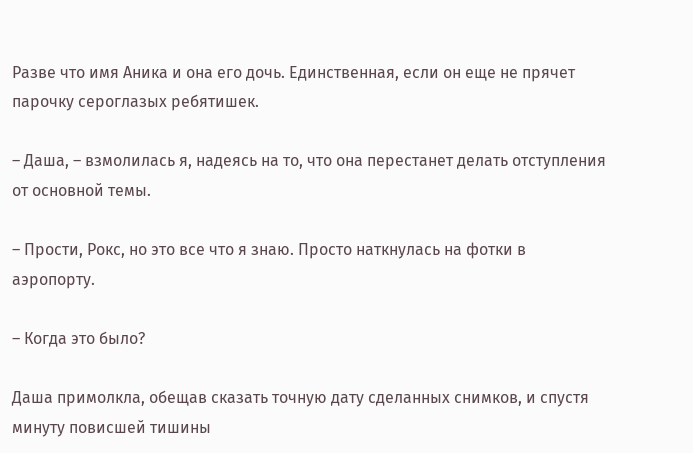Разве что имя Аника и она его дочь. Единственная, если он еще не прячет парочку сероглазых ребятишек.

– Даша, – взмолилась я, надеясь на то, что она перестанет делать отступления от основной темы.

– Прости, Рокс, но это все что я знаю. Просто наткнулась на фотки в аэропорту.

– Когда это было?

Даша примолкла, обещав сказать точную дату сделанных снимков, и спустя минуту повисшей тишины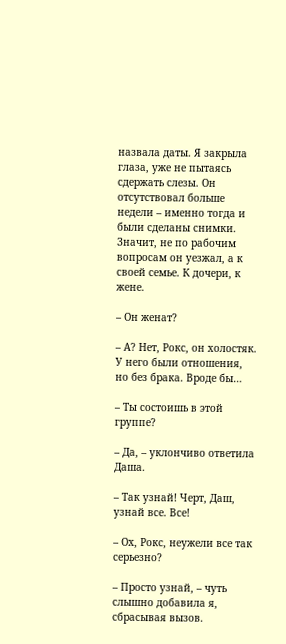назвала даты. Я закрыла глаза, уже не пытаясь сдержать слезы. Он отсутствовал больше недели – именно тогда и были сделаны снимки. Значит, не по рабочим вопросам он уезжал, а к своей семье. К дочери, к жене.

– Он женат?

– А? Нет, Рокс, он холостяк. У него были отношения, но без брака. Вроде бы…

– Ты состоишь в этой группе?

– Да, – уклончиво ответила Даша.

– Так узнай! Черт, Даш, узнай все. Все!

– Ох, Рокс, неужели все так серьезно?

– Просто узнай, – чуть слышно добавила я, сбрасывая вызов.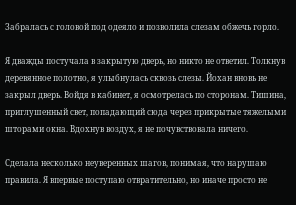Забралась с головой под одеяло и позволила слезам обжечь горло.

Я дважды постучала в закрытую дверь, но никто не ответил. Толкнув деревянное полотно, я улыбнулась сквозь слезы. Йохан вновь не закрыл дверь. Войдя в кабинет, я осмотрелась по сторонам. Тишина, приглушенный свет, попадающий сюда через прикрытые тяжелыми шторами окна. Вдохнув воздух, я не почувствовала ничего.

Сделала несколько неуверенных шагов, понимая, что нарушаю правила. Я впервые поступаю отвратительно, но иначе просто не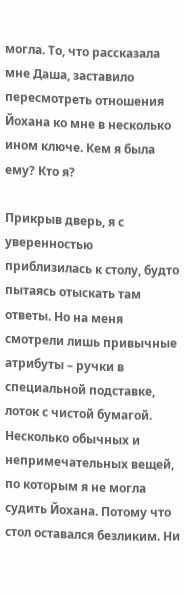могла. То, что рассказала мне Даша, заставило пересмотреть отношения Йохана ко мне в несколько ином ключе. Кем я была ему? Кто я?

Прикрыв дверь, я с уверенностью приблизилась к столу, будто пытаясь отыскать там ответы. Но на меня смотрели лишь привычные атрибуты – ручки в специальной подставке, лоток с чистой бумагой. Несколько обычных и непримечательных вещей, по которым я не могла судить Йохана. Потому что стол оставался безликим. Ни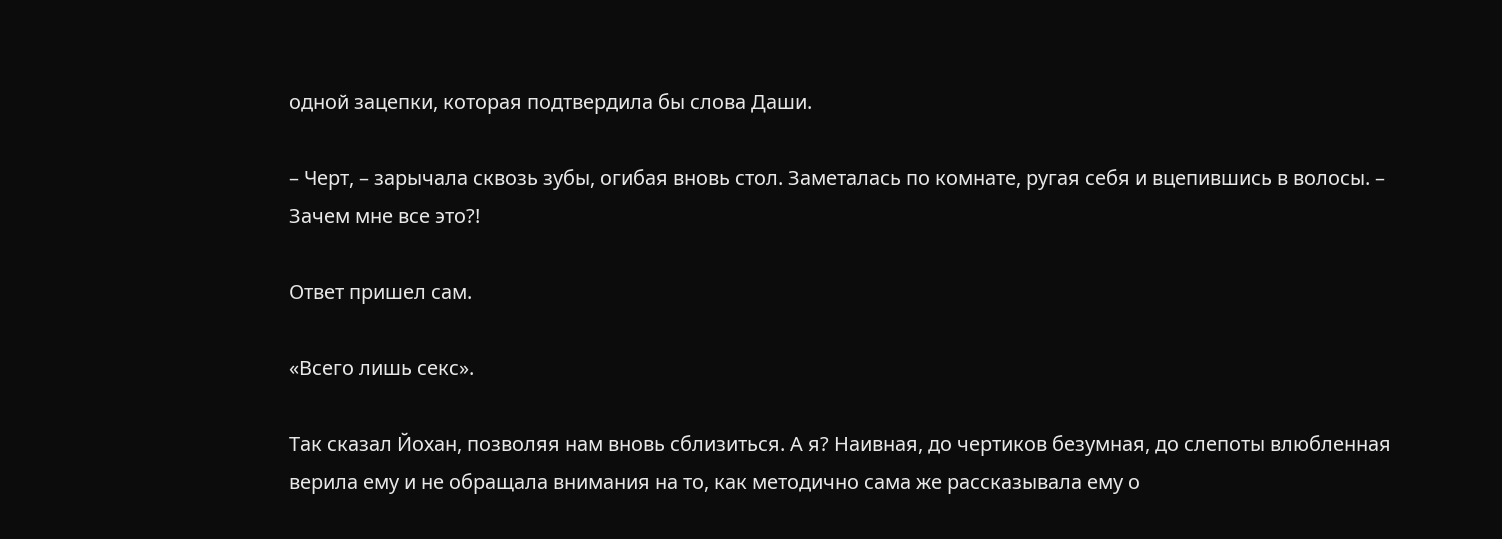одной зацепки, которая подтвердила бы слова Даши.

– Черт, – зарычала сквозь зубы, огибая вновь стол. Заметалась по комнате, ругая себя и вцепившись в волосы. – Зачем мне все это?!

Ответ пришел сам.

«Всего лишь секс».

Так сказал Йохан, позволяя нам вновь сблизиться. А я? Наивная, до чертиков безумная, до слепоты влюбленная верила ему и не обращала внимания на то, как методично сама же рассказывала ему о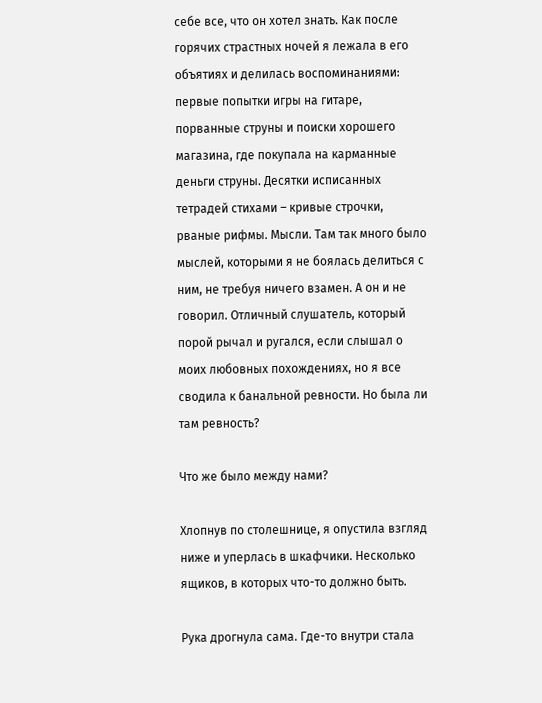себе все, что он хотел знать. Как после горячих страстных ночей я лежала в его объятиях и делилась воспоминаниями: первые попытки игры на гитаре, порванные струны и поиски хорошего магазина, где покупала на карманные деньги струны. Десятки исписанных тетрадей стихами – кривые строчки, рваные рифмы. Мысли. Там так много было мыслей, которыми я не боялась делиться с ним, не требуя ничего взамен. А он и не говорил. Отличный слушатель, который порой рычал и ругался, если слышал о моих любовных похождениях, но я все сводила к банальной ревности. Но была ли там ревность?

Что же было между нами?

Хлопнув по столешнице, я опустила взгляд ниже и уперлась в шкафчики. Несколько ящиков, в которых что-то должно быть.

Рука дрогнула сама. Где-то внутри стала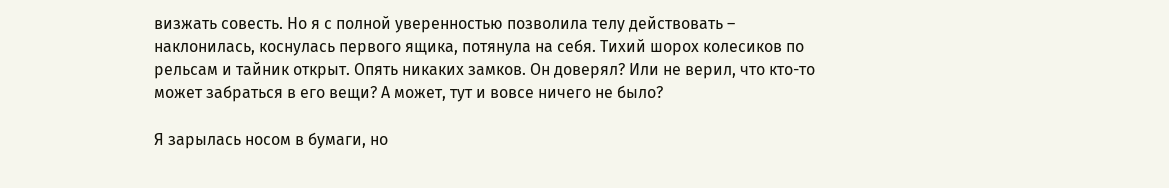визжать совесть. Но я с полной уверенностью позволила телу действовать – наклонилась, коснулась первого ящика, потянула на себя. Тихий шорох колесиков по рельсам и тайник открыт. Опять никаких замков. Он доверял? Или не верил, что кто-то может забраться в его вещи? А может, тут и вовсе ничего не было?

Я зарылась носом в бумаги, но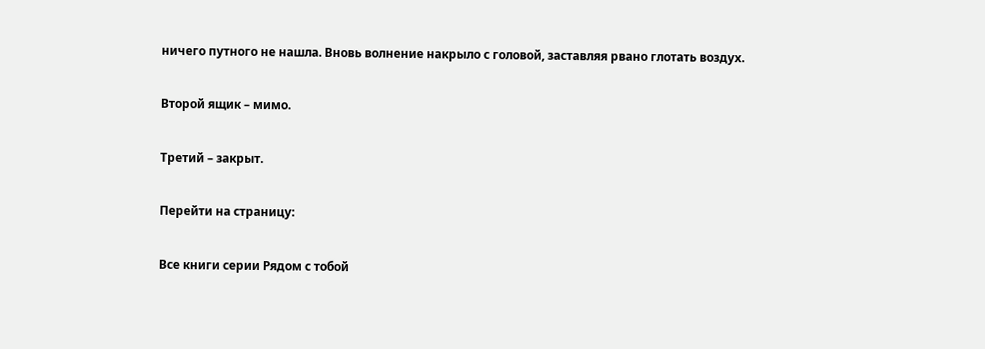ничего путного не нашла. Вновь волнение накрыло с головой, заставляя рвано глотать воздух.

Второй ящик – мимо.

Третий – закрыт.

Перейти на страницу:

Все книги серии Рядом с тобой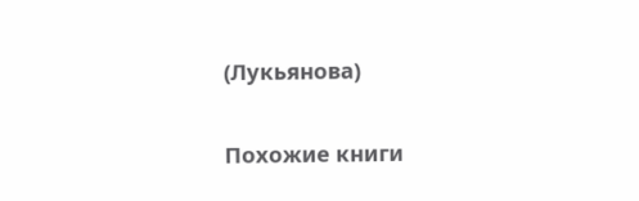(Лукьянова)

Похожие книги